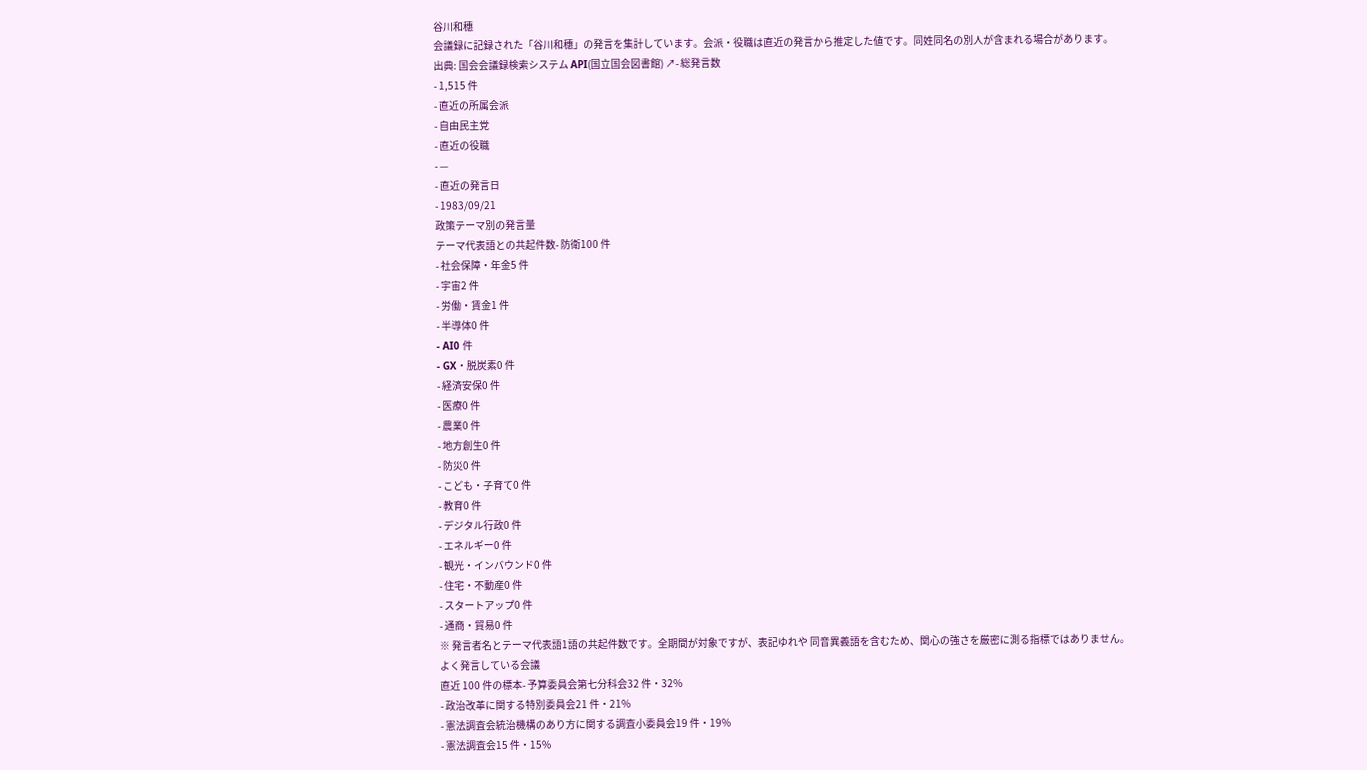谷川和穗
会議録に記録された「谷川和穗」の発言を集計しています。会派・役職は直近の発言から推定した値です。同姓同名の別人が含まれる場合があります。
出典: 国会会議録検索システム API(国立国会図書館) ↗- 総発言数
- 1,515 件
- 直近の所属会派
- 自由民主党
- 直近の役職
- —
- 直近の発言日
- 1983/09/21
政策テーマ別の発言量
テーマ代表語との共起件数- 防衛100 件
- 社会保障・年金5 件
- 宇宙2 件
- 労働・賃金1 件
- 半導体0 件
- AI0 件
- GX・脱炭素0 件
- 経済安保0 件
- 医療0 件
- 農業0 件
- 地方創生0 件
- 防災0 件
- こども・子育て0 件
- 教育0 件
- デジタル行政0 件
- エネルギー0 件
- 観光・インバウンド0 件
- 住宅・不動産0 件
- スタートアップ0 件
- 通商・貿易0 件
※ 発言者名とテーマ代表語1語の共起件数です。全期間が対象ですが、表記ゆれや 同音異義語を含むため、関心の強さを厳密に測る指標ではありません。
よく発言している会議
直近 100 件の標本- 予算委員会第七分科会32 件・32%
- 政治改革に関する特別委員会21 件・21%
- 憲法調査会統治機構のあり方に関する調査小委員会19 件・19%
- 憲法調査会15 件・15%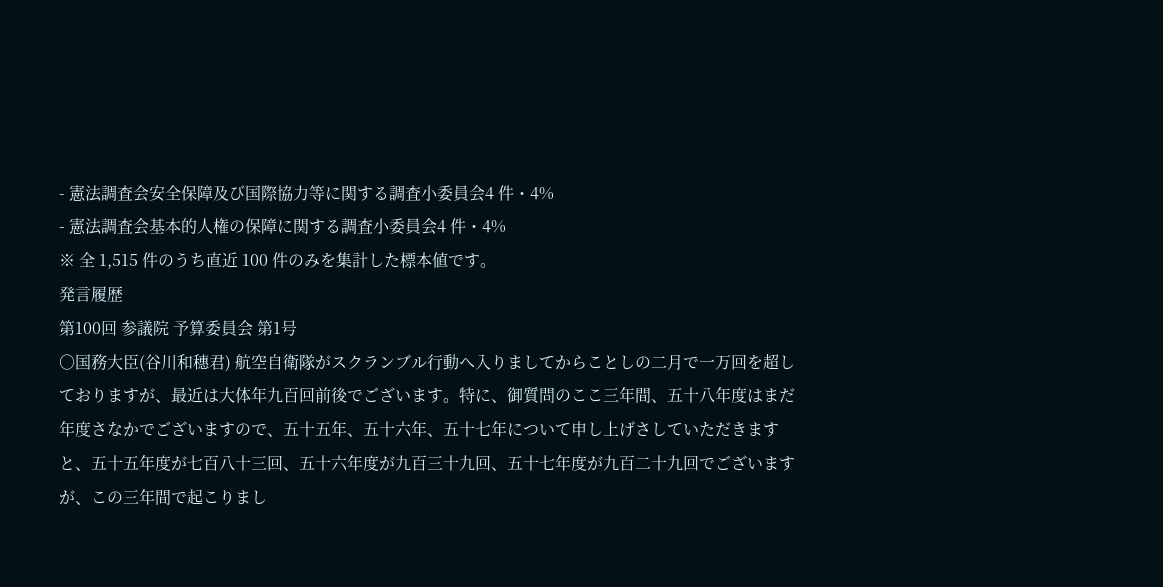- 憲法調査会安全保障及び国際協力等に関する調査小委員会4 件・4%
- 憲法調査会基本的人権の保障に関する調査小委員会4 件・4%
※ 全 1,515 件のうち直近 100 件のみを集計した標本値です。
発言履歴
第100回 参議院 予算委員会 第1号
○国務大臣(谷川和穗君) 航空自衛隊がスクランブル行動へ入りましてからことしの二月で一万回を超しておりますが、最近は大体年九百回前後でございます。特に、御質問のここ三年間、五十八年度はまだ年度さなかでございますので、五十五年、五十六年、五十七年について申し上げさしていただきますと、五十五年度が七百八十三回、五十六年度が九百三十九回、五十七年度が九百二十九回でございますが、この三年間で起こりまし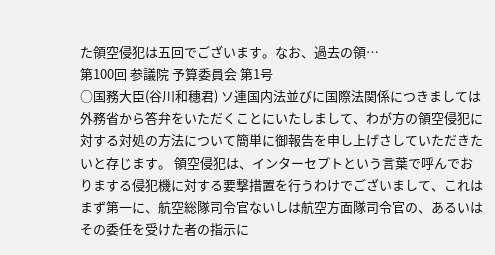た領空侵犯は五回でございます。なお、過去の領…
第100回 参議院 予算委員会 第1号
○国務大臣(谷川和穗君) ソ連国内法並びに国際法関係につきましては外務省から答弁をいただくことにいたしまして、わが方の領空侵犯に対する対処の方法について簡単に御報告を申し上げさしていただきたいと存じます。 領空侵犯は、インターセプトという言葉で呼んでおりまする侵犯機に対する要撃措置を行うわけでございまして、これはまず第一に、航空総隊司令官ないしは航空方面隊司令官の、あるいはその委任を受けた者の指示に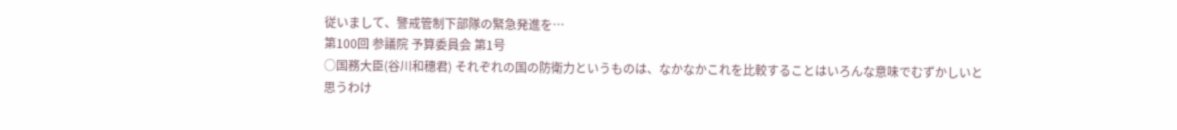従いまして、警戒管制下部隊の緊急発進を…
第100回 参議院 予算委員会 第1号
○国務大臣(谷川和穗君) それぞれの国の防衛力というものは、なかなかこれを比較することはいろんな意味でむずかしいと思うわけ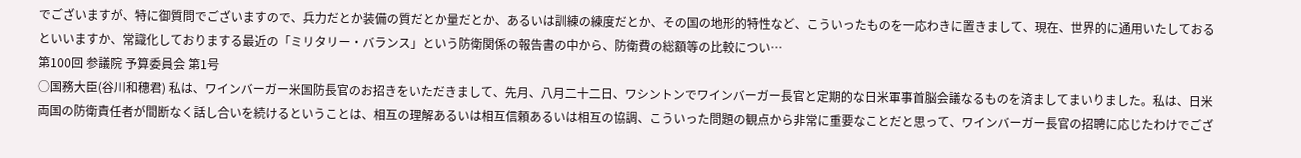でございますが、特に御質問でございますので、兵力だとか装備の質だとか量だとか、あるいは訓練の練度だとか、その国の地形的特性など、こういったものを一応わきに置きまして、現在、世界的に通用いたしておるといいますか、常識化しておりまする最近の「ミリタリー・バランス」という防衛関係の報告書の中から、防衛費の総額等の比較につい…
第100回 参議院 予算委員会 第1号
○国務大臣(谷川和穗君) 私は、ワインバーガー米国防長官のお招きをいただきまして、先月、八月二十二日、ワシントンでワインバーガー長官と定期的な日米軍事首脳会議なるものを済ましてまいりました。私は、日米両国の防衛責任者が間断なく話し合いを続けるということは、相互の理解あるいは相互信頼あるいは相互の協調、こういった問題の観点から非常に重要なことだと思って、ワインバーガー長官の招聘に応じたわけでござ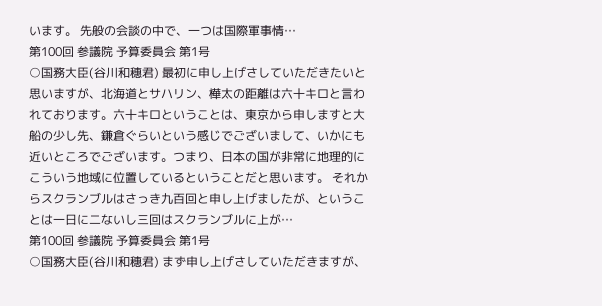います。 先般の会談の中で、一つは国際軍事情…
第100回 参議院 予算委員会 第1号
○国務大臣(谷川和穗君) 最初に申し上げさしていただきたいと思いますが、北海道とサハリン、樺太の距離は六十キロと言われております。六十キロということは、東京から申しますと大船の少し先、鎌倉ぐらいという感じでございまして、いかにも近いところでございます。つまり、日本の国が非常に地理的にこういう地域に位置しているということだと思います。 それからスクランブルはさっき九百回と申し上げましたが、ということは一日に二ないし三回はスクランブルに上が…
第100回 参議院 予算委員会 第1号
○国務大臣(谷川和穗君) まず申し上げさしていただきますが、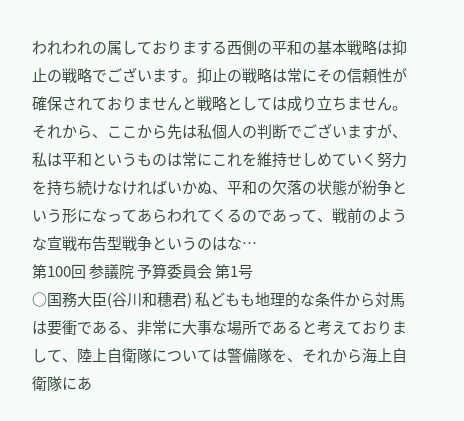われわれの属しておりまする西側の平和の基本戦略は抑止の戦略でございます。抑止の戦略は常にその信頼性が確保されておりませんと戦略としては成り立ちません。 それから、ここから先は私個人の判断でございますが、私は平和というものは常にこれを維持せしめていく努力を持ち続けなければいかぬ、平和の欠落の状態が紛争という形になってあらわれてくるのであって、戦前のような宣戦布告型戦争というのはな…
第100回 参議院 予算委員会 第1号
○国務大臣(谷川和穗君) 私どもも地理的な条件から対馬は要衝である、非常に大事な場所であると考えておりまして、陸上自衛隊については警備隊を、それから海上自衛隊にあ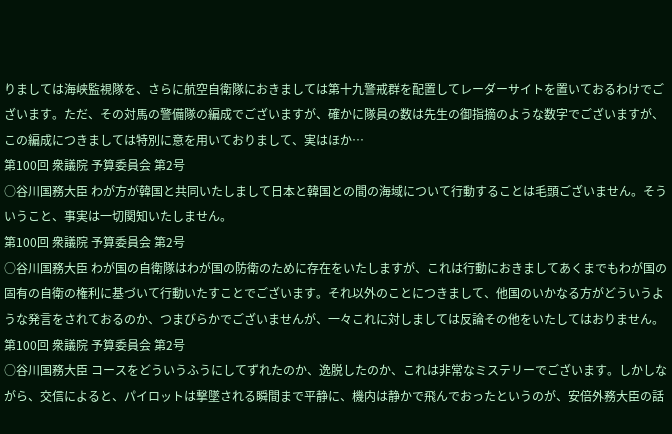りましては海峡監視隊を、さらに航空自衛隊におきましては第十九警戒群を配置してレーダーサイトを置いておるわけでございます。ただ、その対馬の警備隊の編成でございますが、確かに隊員の数は先生の御指摘のような数字でございますが、この編成につきましては特別に意を用いておりまして、実はほか…
第100回 衆議院 予算委員会 第2号
○谷川国務大臣 わが方が韓国と共同いたしまして日本と韓国との間の海域について行動することは毛頭ございません。そういうこと、事実は一切関知いたしません。
第100回 衆議院 予算委員会 第2号
○谷川国務大臣 わが国の自衛隊はわが国の防衛のために存在をいたしますが、これは行動におきましてあくまでもわが国の固有の自衛の権利に基づいて行動いたすことでございます。それ以外のことにつきまして、他国のいかなる方がどういうような発言をされておるのか、つまびらかでございませんが、一々これに対しましては反論その他をいたしてはおりません。
第100回 衆議院 予算委員会 第2号
○谷川国務大臣 コースをどういうふうにしてずれたのか、逸脱したのか、これは非常なミステリーでございます。しかしながら、交信によると、パイロットは撃墜される瞬間まで平静に、機内は静かで飛んでおったというのが、安倍外務大臣の話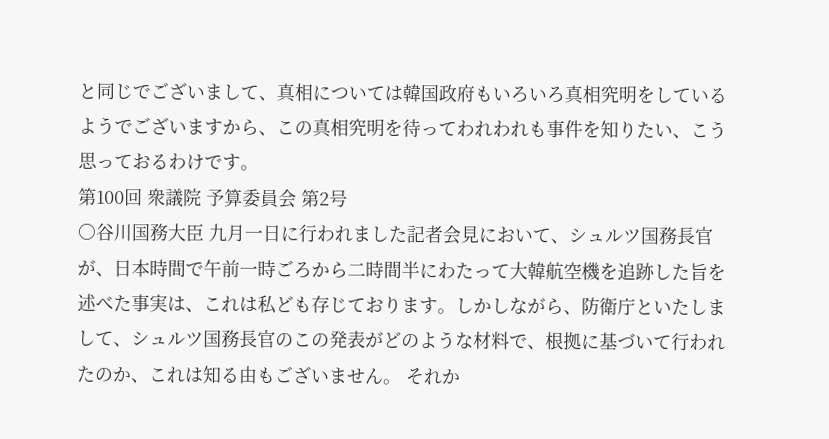と同じでございまして、真相については韓国政府もいろいろ真相究明をしているようでございますから、この真相究明を待ってわれわれも事件を知りたい、こう思っておるわけです。
第100回 衆議院 予算委員会 第2号
○谷川国務大臣 九月一日に行われました記者会見において、シュルツ国務長官が、日本時間で午前一時ごろから二時間半にわたって大韓航空機を追跡した旨を述べた事実は、これは私ども存じております。しかしながら、防衛庁といたしまして、シュルツ国務長官のこの発表がどのような材料で、根拠に基づいて行われたのか、これは知る由もございません。 それか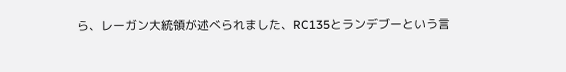ら、レーガン大統領が述べられました、RC135とランデブーという言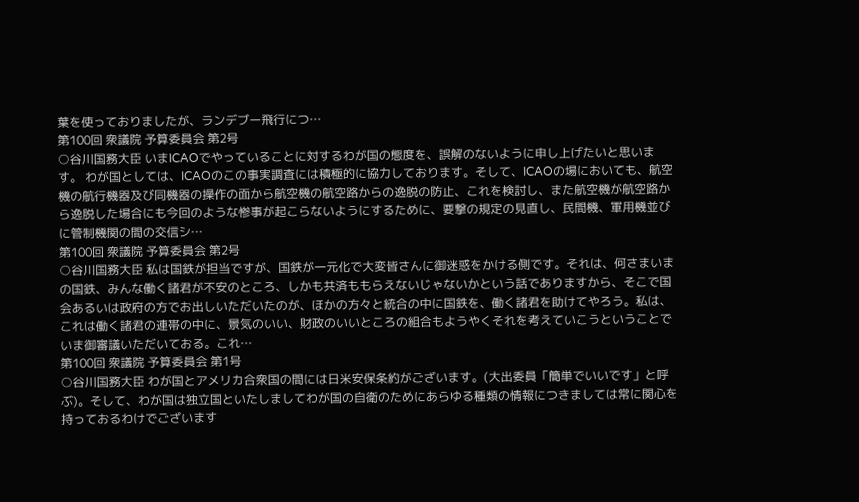葉を使っておりましたが、ランデブー飛行につ…
第100回 衆議院 予算委員会 第2号
○谷川国務大臣 いまICAOでやっていることに対するわが国の態度を、誤解のないように申し上げたいと思います。 わが国としては、ICAOのこの事実調査には積極的に協力しております。そして、ICAOの場においても、航空機の航行機器及び同機器の操作の面から航空機の航空路からの逸脱の防止、これを検討し、また航空機が航空路から逸脱した場合にも今回のような惨事が起こらないようにするために、要撃の規定の見直し、民間機、軍用機並びに管制機関の間の交信シ…
第100回 衆議院 予算委員会 第2号
○谷川国務大臣 私は国鉄が担当ですが、国鉄が一元化で大変皆さんに御迷惑をかける側です。それは、何さまいまの国鉄、みんな働く諸君が不安のところ、しかも共済ももらえないじゃないかという話でありますから、そこで国会あるいは政府の方でお出しいただいたのが、ほかの方々と統合の中に国鉄を、働く諸君を助けてやろう。私は、これは働く諸君の連帯の中に、景気のいい、財政のいいところの組合もようやくそれを考えていこうということでいま御審議いただいておる。これ…
第100回 衆議院 予算委員会 第1号
○谷川国務大臣 わが国とアメリカ合衆国の間には日米安保条約がございます。(大出委員「簡単でいいです」と呼ぶ)。そして、わが国は独立国といたしましてわが国の自衛のためにあらゆる種類の情報につきましては常に関心を持っておるわけでございます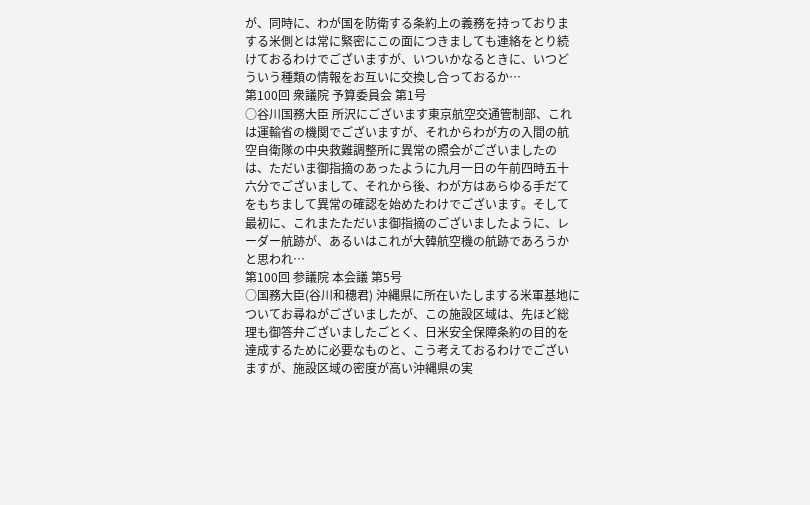が、同時に、わが国を防衛する条約上の義務を持っておりまする米側とは常に緊密にこの面につきましても連絡をとり続けておるわけでございますが、いついかなるときに、いつどういう種類の情報をお互いに交換し合っておるか…
第100回 衆議院 予算委員会 第1号
○谷川国務大臣 所沢にございます東京航空交通管制部、これは運輸省の機関でございますが、それからわが方の入間の航空自衛隊の中央救難調整所に異常の照会がございましたのは、ただいま御指摘のあったように九月一日の午前四時五十六分でございまして、それから後、わが方はあらゆる手だてをもちまして異常の確認を始めたわけでございます。そして最初に、これまたただいま御指摘のございましたように、レーダー航跡が、あるいはこれが大韓航空機の航跡であろうかと思われ…
第100回 参議院 本会議 第5号
○国務大臣(谷川和穗君) 沖縄県に所在いたしまする米軍基地についてお尋ねがございましたが、この施設区域は、先ほど総理も御答弁ございましたごとく、日米安全保障条約の目的を達成するために必要なものと、こう考えておるわけでございますが、施設区域の密度が高い沖縄県の実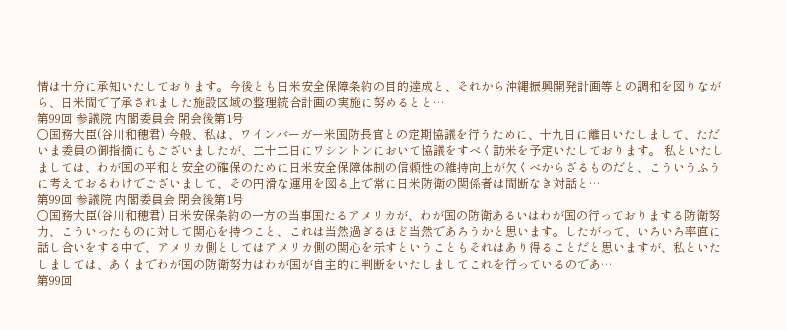情は十分に承知いたしております。今後とも日米安全保障条約の目的達成と、それから沖縄振興開発計画等との調和を図りながら、日米間で了承されました施設区域の整理統合計画の実施に努めるとと…
第99回 参議院 内閣委員会 閉会後第1号
○国務大臣(谷川和穗君) 今般、私は、ワインバーガー米国防長官との定期協議を行うために、十九日に離日いたしまして、ただいま委員の御指摘にもございましたが、二十二日にワシントンにおいて協議をすべく訪米を予定いたしております。 私といたしましては、わが国の平和と安全の確保のために日米安全保障体制の信頼性の維持向上が欠くべからざるものだと、こういうふうに考えておるわけでございまして、その円滑な運用を図る上で常に日米防衛の関係者は間断なき対話と…
第99回 参議院 内閣委員会 閉会後第1号
○国務大臣(谷川和穗君) 日米安保条約の一方の当事国たるアメリカが、わが国の防衛あるいはわが国の行っておりまする防衛努力、こういったものに対して関心を持つこと、これは当然過ぎるほど当然であろうかと思います。したがって、いろいろ率直に話し合いをする中で、アメリカ側としてはアメリカ側の関心を示すということもそれはあり得ることだと思いますが、私といたしましては、あくまでわが国の防衛努力はわが国が自主的に判断をいたしましてこれを行っているのであ…
第99回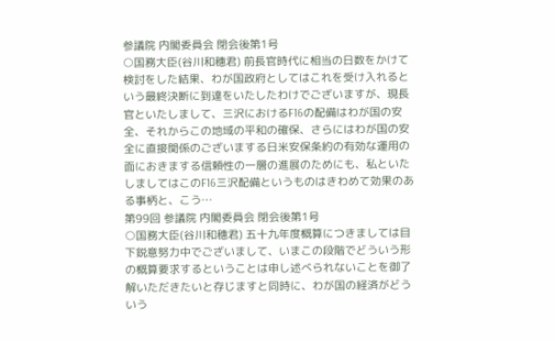参議院 内閣委員会 閉会後第1号
○国務大臣(谷川和穗君) 前長官時代に相当の日数をかけて検討をした結果、わが国政府としてはこれを受け入れるという最終決断に到達をいたしたわけでございますが、現長官といたしまして、三沢におけるF16の配備はわが国の安全、それからこの地域の平和の確保、さらにはわが国の安全に直接関係のございまする日米安保条約の有効な運用の面におきまする信頼性の一層の進展のためにも、私といたしましてはこのF16三沢配備というものはきわめて効果のある事柄と、こう…
第99回 参議院 内閣委員会 閉会後第1号
○国務大臣(谷川和穗君) 五十九年度概算につきましては目下鋭意努力中でございまして、いまこの段階でどういう形の概算要求するということは申し述べられないことを御了解いただきたいと存じますと同時に、わが国の経済がどういう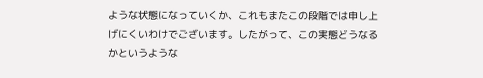ような状態になっていくか、これもまたこの段階では申し上げにくいわけでございます。したがって、この実態どうなるかというような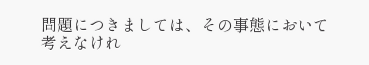問題につきましては、その事態において考えなけれ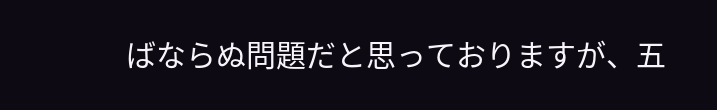ばならぬ問題だと思っておりますが、五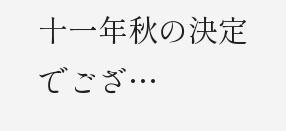十一年秋の決定でござ…